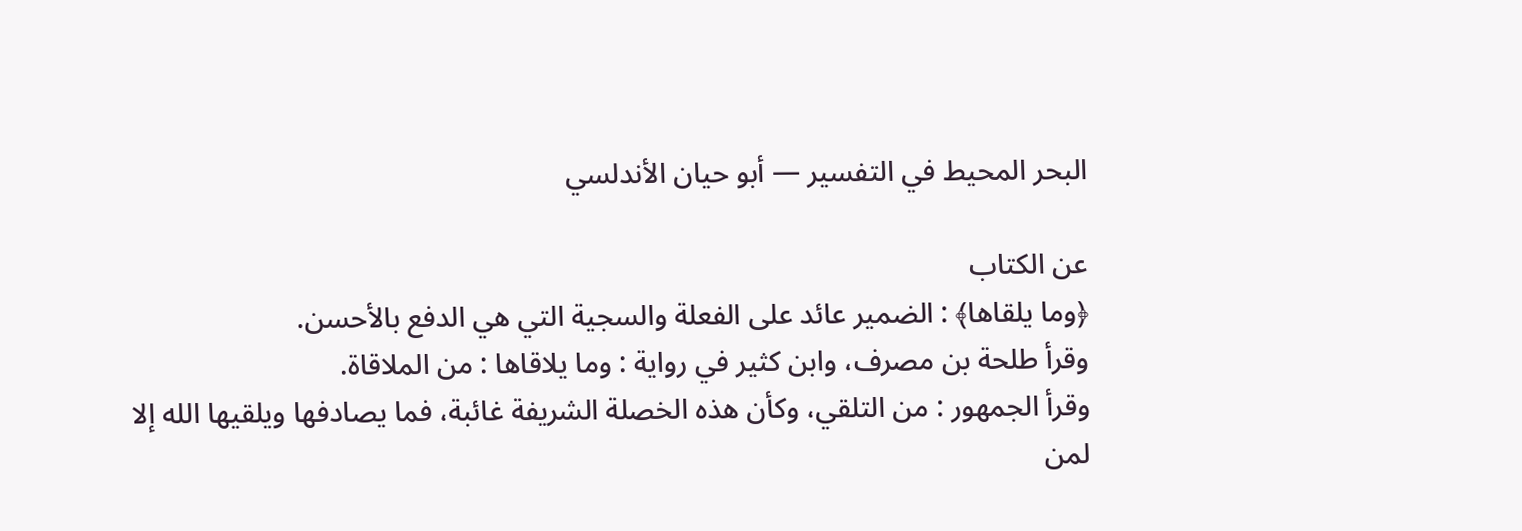البحر المحيط في التفسير — أبو حيان الأندلسي

عن الكتاب
﴿وما يلقاها﴾ : الضمير عائد على الفعلة والسجية التي هي الدفع بالأحسن.
وقرأ طلحة بن مصرف، وابن كثير في رواية : وما يلاقاها : من الملاقاة.
وقرأ الجمهور : من التلقي، وكأن هذه الخصلة الشريفة غائبة، فما يصادفها ويلقيها الله إلا لمن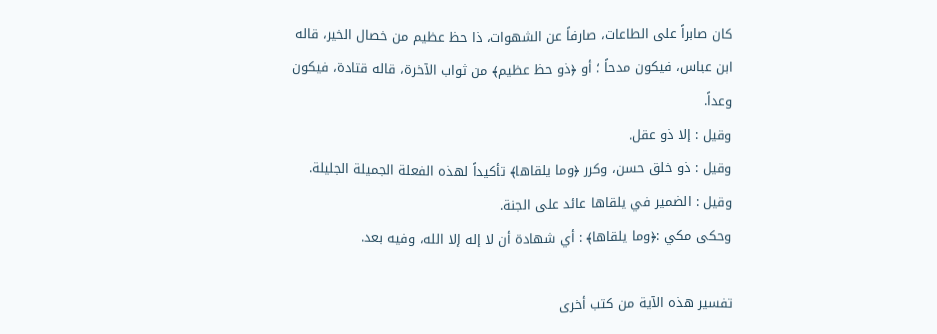كان صابراً على الطاعات، صارفاً عن الشهوات، ذا حظ عظيم من خصال الخير، قاله ابن عباس، فيكون مدحاً ؛ أو ﴿ذو حظ عظيم﴾ من ثواب الآخرة، قاله قتادة، فيكون وعداً.
وقيل : إلا ذو عقل.
وقيل : ذو خلق حسن، وكرر ﴿وما يلقاها﴾ تأكيداً لهذه الفعلة الجميلة الجليلة.
وقيل : الضمير في يلقاها عائد على الجنة.
وحكى مكي :﴿وما يلقاها﴾ : أي شهادة أن لا إله إلا الله، وفيه بعد.

تفسير هذه الآية من كتب أخرى